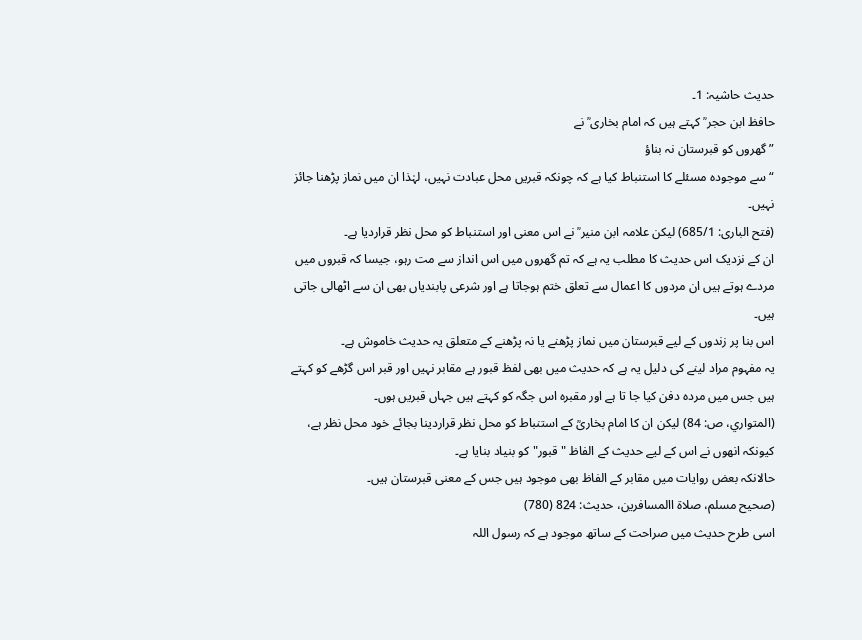حدیث حاشیہ: 1۔
حافظ ابن حجر ؒ کہتے ہیں کہ امام بخاری ؒ نے
”گھروں کو قبرستان نہ بناؤ
“ سے موجودہ مسئلے کا استنباط کیا ہے کہ چونکہ قبریں محل عبادت نہیں، لہٰذا ان میں نماز پڑھنا جائز نہیں۔
(فتح الباری: 685/1) لیکن علامہ ابن منیر ؒ نے اس معنی اور استنباط کو محل نظر قراردیا ہے۔
ان کے نزدیک اس حدیث کا مطلب یہ ہے کہ تم گھروں میں اس انداز سے مت رہو، جیسا کہ قبروں میں مردے ہوتے ہیں ان مردوں کا اعمال سے تعلق ختم ہوجاتا ہے اور شرعی پابندیاں بھی ان سے اٹھالی جاتی ہیں۔
اس بنا پر زندوں کے لیے قبرستان میں نماز پڑھنے یا نہ پڑھنے کے متعلق یہ حدیث خاموش ہے۔
یہ مفہوم مراد لینے کی دلیل یہ ہے کہ حدیث میں بھی لفظ قبور ہے مقابر نہیں اور قبر اس گڑھے کو کہتے ہیں جس میں مردہ دفن کیا جا تا ہے اور مقبرہ اس جگہ کو کہتے ہیں جہاں قبریں ہوں۔
(المتواري، ص: 84) لیکن ان کا امام بخاریؒ کے استنباط کو محل نظر قراردینا بجائے خود محل نظر ہے، کیونکہ انھوں نے اس کے لیے حدیث کے الفاظ "قبور" کو بنیاد بنایا ہے۔
حالانکہ بعض روایات میں مقابر کے الفاظ بھی موجود ہیں جس کے معنی قبرستان ہیں۔
(صحیح مسلم، صلاة االمسافرین، حدیث: 824 (780)
اسی طرح حدیث میں صراحت کے ساتھ موجود ہے کہ رسول اللہ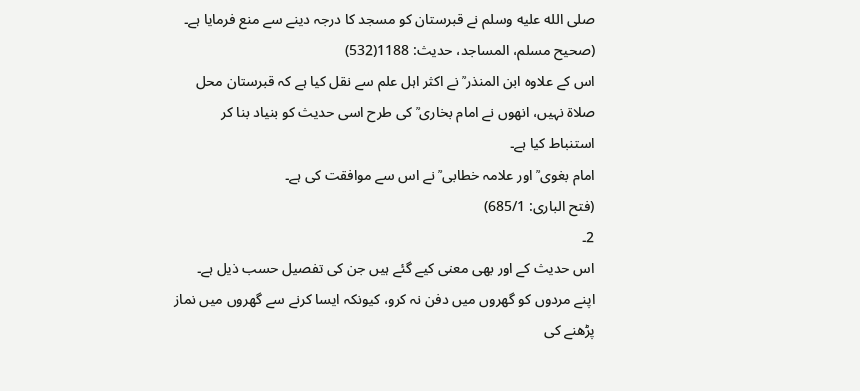صلى الله عليه وسلم نے قبرستان کو مسجد کا درجہ دینے سے منع فرمایا ہے۔
(صحیح مسلم، المساجد، حدیث: 1188(532)
اس کے علاوہ ابن المنذر ؒ نے اکثر اہل علم سے نقل کیا ہے کہ قبرستان محل صلاۃ نہیں، انھوں نے امام بخاری ؒ کی طرح اسی حدیث کو بنیاد بنا کر استنباط کیا ہے۔
امام بغوی ؒ اور علامہ خطابی ؒ نے اس سے موافقت کی ہے۔
(فتح الباری: 685/1)
2۔
اس حدیث کے اور بھی معنی کیے گئے ہیں جن کی تفصیل حسب ذیل ہے۔
اپنے مردوں کو گھروں میں دفن نہ کرو، کیونکہ ایسا کرنے سے گھروں میں نماز پڑھنے کی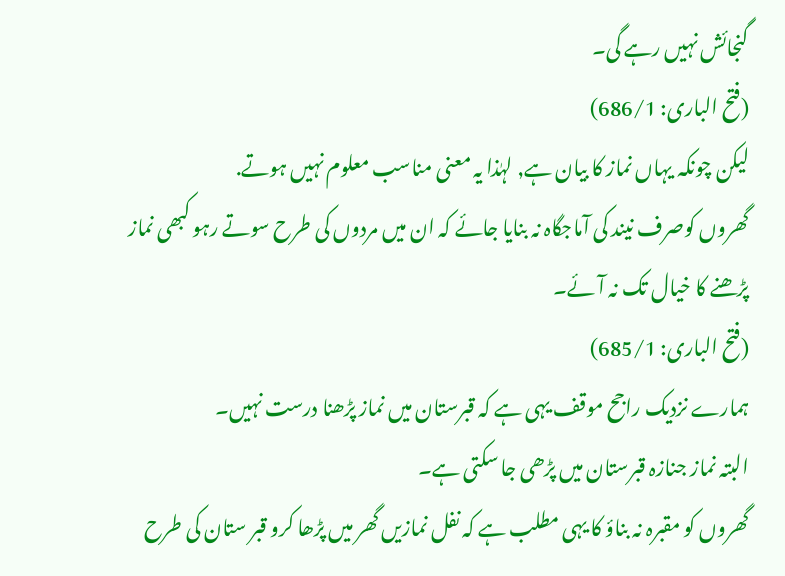گنجائش نہیں رہے گی۔
(فتح الباری: 686/1)
لیکن چونکہ یہاں نماز کا بیان ہے, لہٰذا یہ معنی مناسب معلوم نہیں ہوتے.
گھروں کوصرف نیند کی آماجگاہ نہ بنایا جائے کہ ان میں مردوں کی طرح سوتے رہو کبھی نماز پڑھنے کا خیال تک نہ آئے۔
(فتح الباری: 685/1)
ہمارے نزدیک راجح موقف یہی ہے کہ قبرستان میں نماز پڑھنا درست نہیں۔
البتہ نماز جنازہ قبرستان میں پڑھی جا سکتی ہے۔
گھروں کو مقبرہ نہ بناؤ کا یہی مطلب ہے کہ نفل نمازیں گھر میں پڑھا کرو قبر ستان کی طرح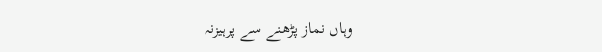وہاں نماز پڑھنے سے پرہیزنہ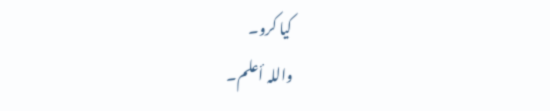کیا کرو۔
واللہ أعلم۔